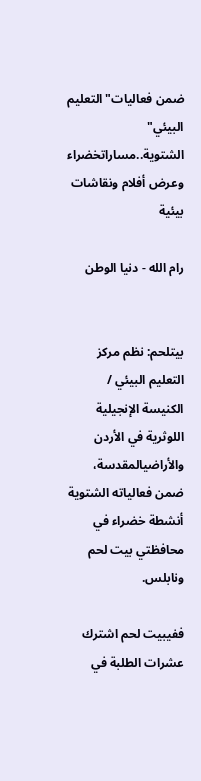ضمن فعاليات" التعليم البيئي" الشتوية..مساراتخضراء وعرض أفلام ونقاشات بيئية

رام الله - دنيا الوطن


بيتلحم: نظم مركز التعليم البيئي / الكنيسة الإنجيلية اللوثرية في الأردن والأراضيالمقدسة، ضمن فعالياته الشتوية أنشطة خضراء في محافظتي بيت لحم ونابلس.

ففيبيت لحم اشترك عشرات الطلبة في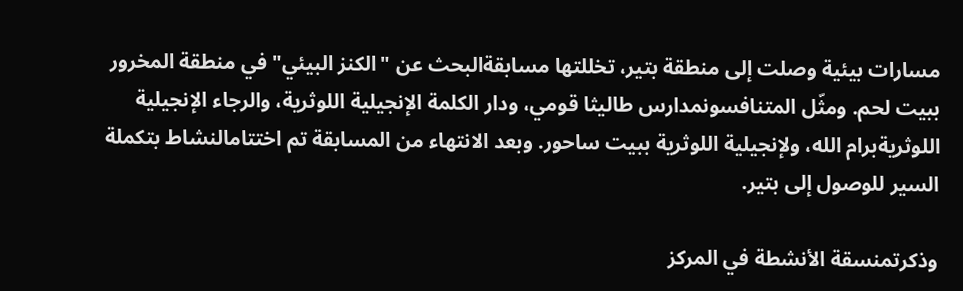مسارات بيئية وصلت إلى منطقة بتير، تخللتها مسابقةالبحث عن "الكنز البيئي" في منطقة المخرور ببيت لحم. ومثّل المتنافسونمدارس طاليثا قومي، ودار الكلمة الإنجيلية اللوثرية، والرجاء الإنجيلية اللوثريةبرام الله، ولإنجيلية اللوثرية ببيت ساحور. وبعد الانتهاء من المسابقة تم اختتامالنشاط بتكملة السير للوصول إلى بتير.

وذكرتمنسقة الأنشطة في المركز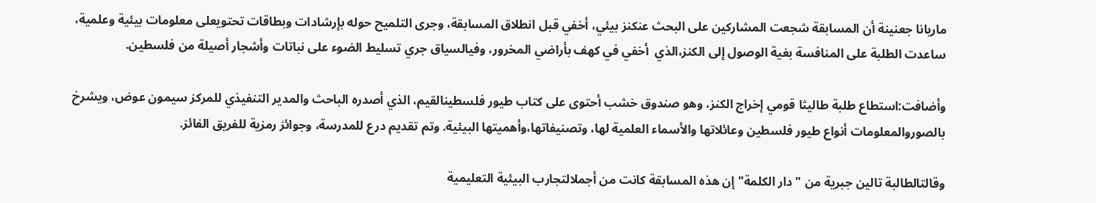ماريانا جعنينة أن المسابقة شجعت المشاركين على البحث عنكنز بيئي، أخفي قبل انطلاق المسابقة، وجرى التلميح حوله بإرشادات وبطاقات تحتويعلى معلومات بيئية وعلمية، ساعدت الطلبة على المنافسة بغية الوصول إلى الكنز،الذي  أخفي في كهف بأراضي المخرور، وفيالسياق جري تسليط الضوء على نباتات وأشجار أصيلة من فلسطين.

وأضافت:استطاع طلبة طاليثا قومي إخراج الكنز، وهو صندوق خشب أحتوى على كتاب طيور فلسطينالقيم، الذي أصدره الباحث والمدير التنفيذي للمركز سيمون عوض، ويشرخ بالصوروالمعلومات أنواع طيور فلسطين وعائلاتها والأسماء العلمية لها، وتصنيفاتها،وأهميتها البيئية. وتم تقديم درع للمدرسة، وجوائز رمزية للفريق الفائز.

وقالتالطالبة تالين جبرية من "دار الكلمة" إن هذه المسابقة كانت من أجملالتجارب البيئية التعليمية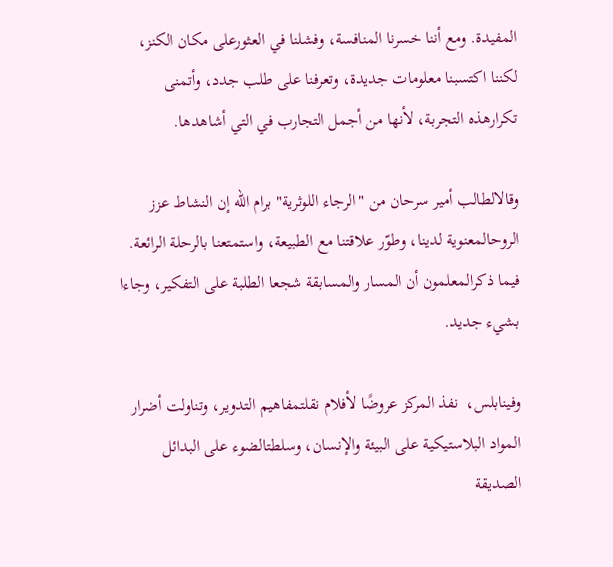المفيدة. ومع أننا خسرنا المنافسة، وفشلنا في العثورعلى مكان الكنز، لكننا اكتسبنا معلومات جديدة، وتعرفنا على طلب جدد، وأتمنى تكرارهذه التجربة، لأنها من أجمل التجارب في التي أشاهدها.

وقالالطالب أمير سرحان من "الرجاء اللوثرية" برام الله إن النشاط عزز الروحالمعنوية لدينا، وطوّر علاقتنا مع الطبيعة، واستمتعنا بالرحلة الرائعة. فيما ذكرالمعلمون أن المسار والمسابقة شجعا الطلبة على التفكير، وجاءا بشيء جديد.

وفينابلس،  نفذ المركز عروضًا لأفلام نقلتمفاهيم التدوير، وتناولت أضرار المواد البلاستيكية على البيئة والإنسان، وسلطتالضوء على البدائل الصديقة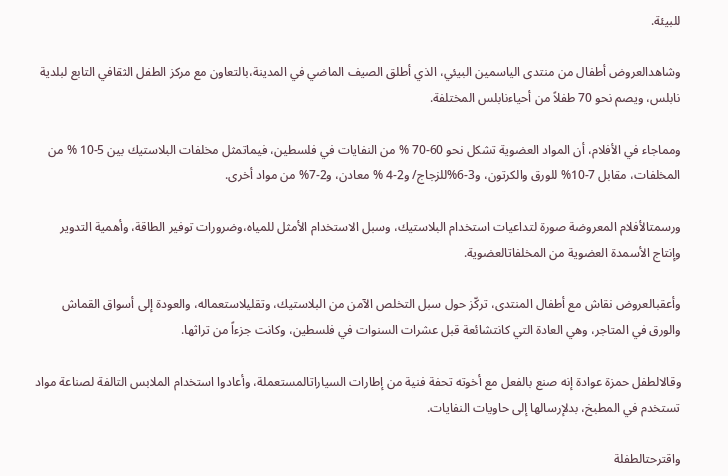للبيئة.

وشاهدالعروض أطفال من منتدى الياسمين البيئي، الذي أطلق الصيف الماضي في المدينة،بالتعاون مع مركز الطفل الثقافي التابع لبلدية نابلس، ويصم نحو 70 طفلاً من أحياءنابلس المختلفة.

ومماجاء في الأفلام، أن المواد العضوية تشكل نحو 60-70 % من النفايات في فلسطين، فيماتمثل مخلفات البلاستيك بين 5-10 % من المخلفات، مقابل 7-10% للورق والكرتون، و3-6%للزجاج/ و2-4 % معادن، و2-7% من مواد أخرى.

ورسمتالأفلام المعروضة صورة لتداعيات استخدام البلاستيك، وسبل الاستخدام الأمثل للمياه،وضرورات توفير الطاقة، وأهمية التدوير وإنتاج الأسمدة العضوية من المخلفاتالعضوية.

وأعقبالعروض نقاش مع أطفال المنتدى، تركّز حول سبل التخلص الآمن من البلاستيك، وتقليلاستعماله، والعودة إلى أسواق القماش والورق في المتاجر، وهي العادة التي كانتشائعة قبل عشرات السنوات في فلسطين، وكانت جزءاً من تراثها.

وقالالطفل حمزة عوادة إنه صنع بالفعل مع أخوته تحفة فنية من إطارات السياراتالمستعملة، وأعادوا استخدام الملابس التالفة لصناعة مواد تستخدم في المطبخ، بدلإرسالها إلى حاويات النفايات.

واقترحتالطفلة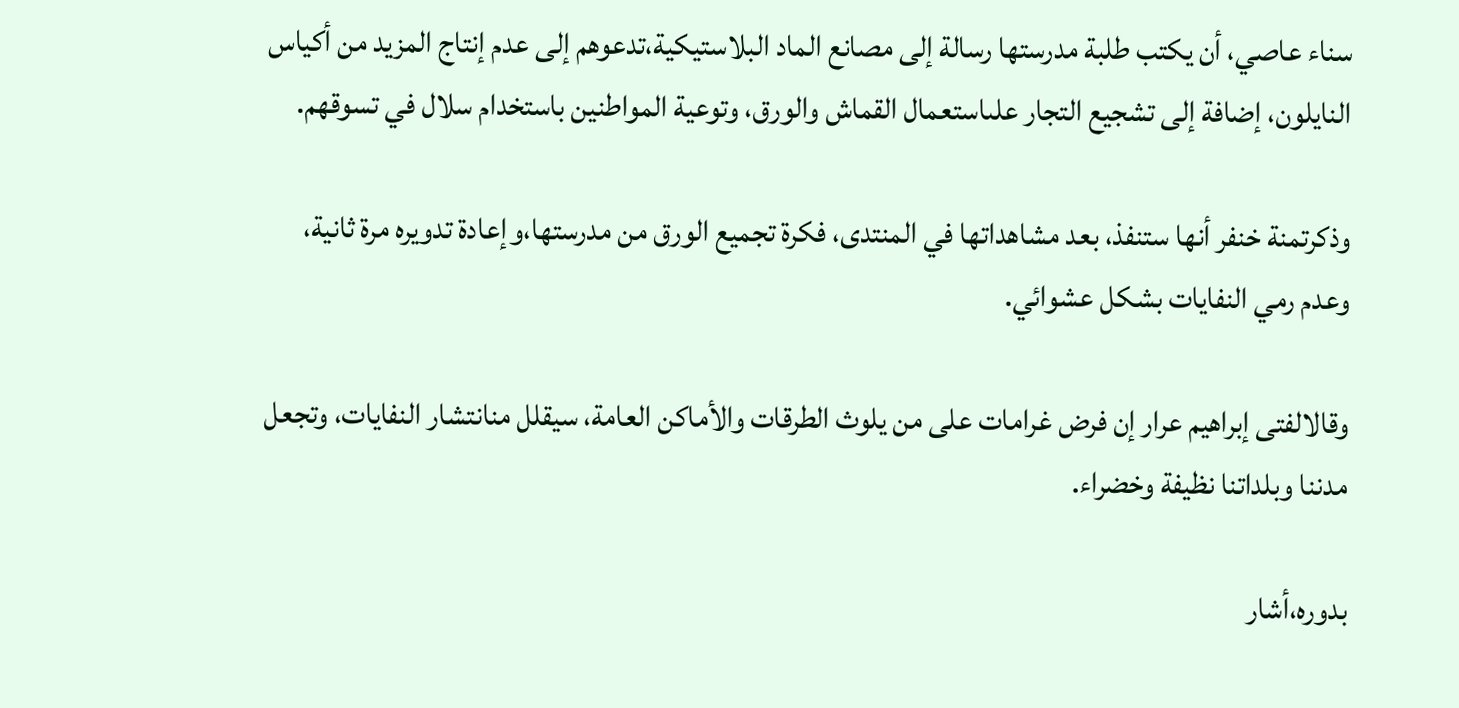سناء عاصي، أن يكتب طلبة مدرستها رسالة إلى مصانع الماد البلاستيكية،تدعوهم إلى عدم إنتاج المزيد من أكياس النايلون، إضافة إلى تشجيع التجار علىاستعمال القماش والورق، وتوعية المواطنين باستخدام سلال في تسوقهم.

وذكرتمنة خنفر أنها ستنفذ، بعد مشاهداتها في المنتدى، فكرة تجميع الورق من مدرستها،وإعادة تدويره مرة ثانية، وعدم رمي النفايات بشكل عشوائي.

وقالالفتى إبراهيم عرار إن فرض غرامات على من يلوث الطرقات والأماكن العامة، سيقلل منانتشار النفايات، وتجعل مدننا وبلداتنا نظيفة وخضراء.

بدوره،أشار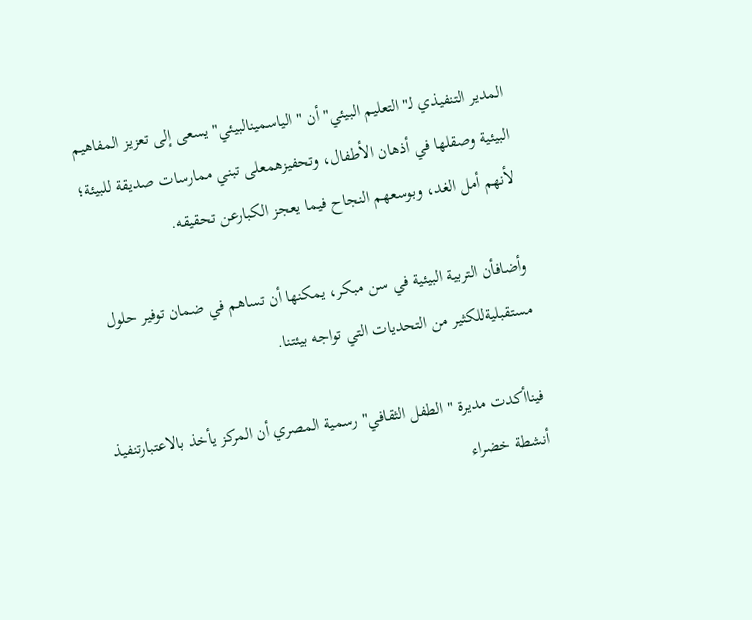المدير التنفيذي لـ"التعليم البيئي" أن " الياسمينالبيئي" يسعى إلى تعزيز المفاهيم البيئية وصقلها في أذهان الأطفال، وتحفيزهمعلى تبني ممارسات صديقة للبيئة؛ لأنهم أمل الغد، وبوسعهم النجاح فيما يعجز الكبارعن تحقيقه.

وأضافأن التربية البيئية في سن مبكر، يمكنها أن تساهم في ضمان توفير حلول مستقبليةللكثير من التحديات التي تواجه بيئتنا.

فيناأكدت مديرة " الطفل الثقافي" رسمية المصري أن المركز يأخذ بالاعتبارتنفيذ أنشطة خضراء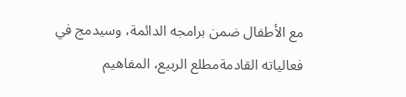مع الأطفال ضمن برامجه الدائمة، وسيدمج في فعالياته القادمةمطلع الربيع، المفاهيم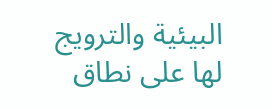البيئية والترويج لها على نطاق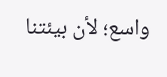واسع؛ لأن بيئتنا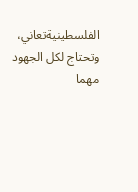الفلسطينيةتعاني، وتحتاج لكل الجهود مهما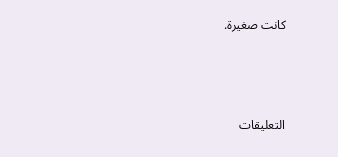كانت صغيرة.




التعليقات